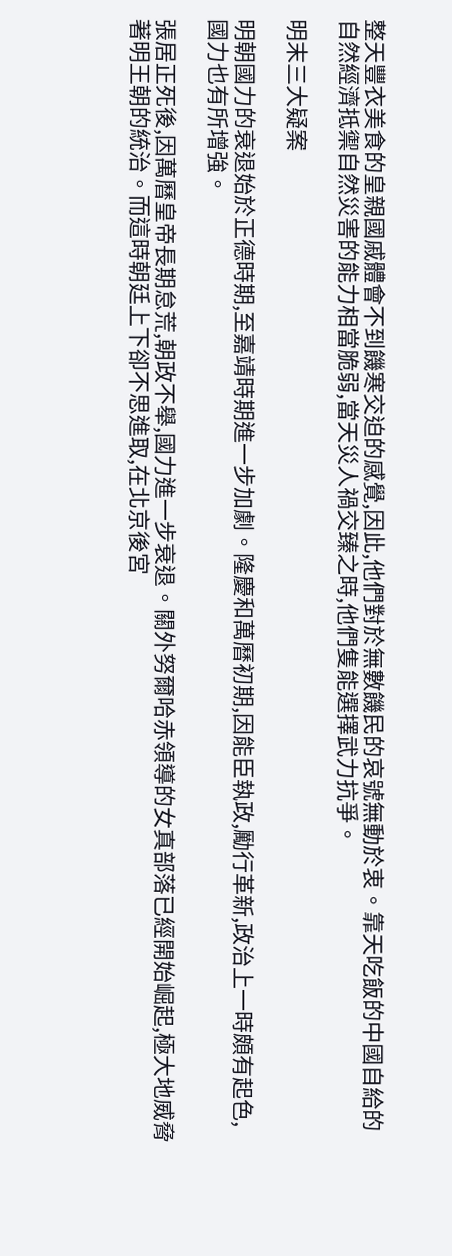整天豐衣美食的皇親國戚體會不到饑寒交迫的感覺,因此,他們對於無數饑民的哀號無動於衷。靠天吃飯的中國自給的自然經濟抵禦自然災害的能力相當脆弱,當天災人禍交臻之時,他們隻能選擇武力抗爭。

明末三大疑案

明朝國力的衰退始於正德時期,至嘉靖時期進一步加劇。隆慶和萬曆初期,因能臣執政,勵行革新,政治上一時頗有起色,國力也有所增強。

張居正死後,因萬曆皇帝長期怠荒,朝政不舉,國力進一步衰退。關外努爾哈赤領導的女真部落已經開始崛起,極大地威脅著明王朝的統治。而這時朝廷上下卻不思進取,在北京後宮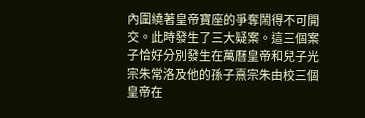內圍繞著皇帝寶座的爭奪鬧得不可開交。此時發生了三大疑案。這三個案子恰好分別發生在萬曆皇帝和兒子光宗朱常洛及他的孫子熹宗朱由校三個皇帝在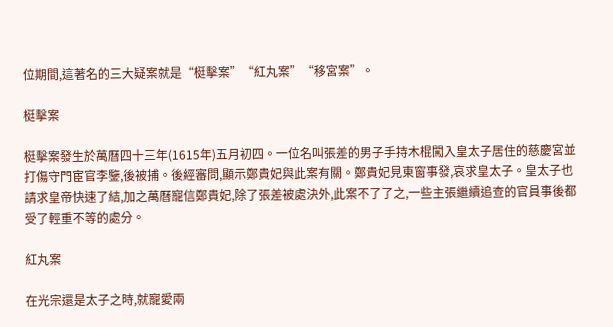位期間,這著名的三大疑案就是“梃擊案”“紅丸案”“移宮案”。

梃擊案

梃擊案發生於萬曆四十三年(1615年)五月初四。一位名叫張差的男子手持木棍闖入皇太子居住的慈慶宮並打傷守門宦官李鑒,後被捕。後經審問,顯示鄭貴妃與此案有關。鄭貴妃見東窗事發,哀求皇太子。皇太子也請求皇帝快速了結,加之萬曆寵信鄭貴妃,除了張差被處決外,此案不了了之,一些主張繼續追查的官員事後都受了輕重不等的處分。

紅丸案

在光宗還是太子之時,就寵愛兩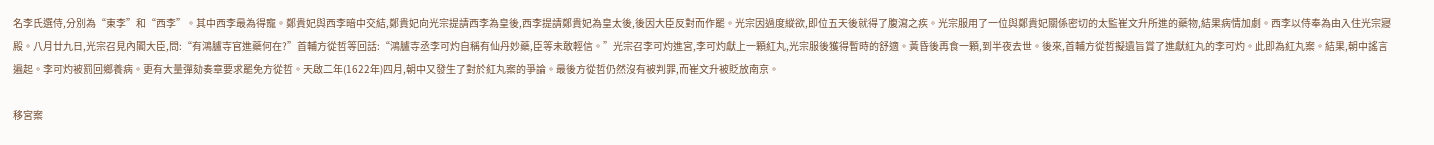名李氏選侍,分別為“東李”和“西李”。其中西李最為得寵。鄭貴妃與西李暗中交結,鄭貴妃向光宗提請西李為皇後,西李提請鄭貴妃為皇太後,後因大臣反對而作罷。光宗因過度縱欲,即位五天後就得了腹瀉之疾。光宗服用了一位與鄭貴妃關係密切的太監崔文升所進的藥物,結果病情加劇。西李以侍奉為由入住光宗寢殿。八月廿九日,光宗召見內閣大臣,問:“有鴻臚寺官進藥何在?”首輔方從哲等回話:“鴻臚寺丞李可灼自稱有仙丹妙藥,臣等未敢輕信。”光宗召李可灼進宮,李可灼獻上一顆紅丸,光宗服後獲得暫時的舒適。黃昏後再食一顆,到半夜去世。後來,首輔方從哲擬遺旨賞了進獻紅丸的李可灼。此即為紅丸案。結果,朝中謠言遍起。李可灼被罰回鄉養病。更有大量彈劾奏章要求罷免方從哲。天啟二年(1622年)四月,朝中又發生了對於紅丸案的爭論。最後方從哲仍然沒有被判罪,而崔文升被貶放南京。

移宮案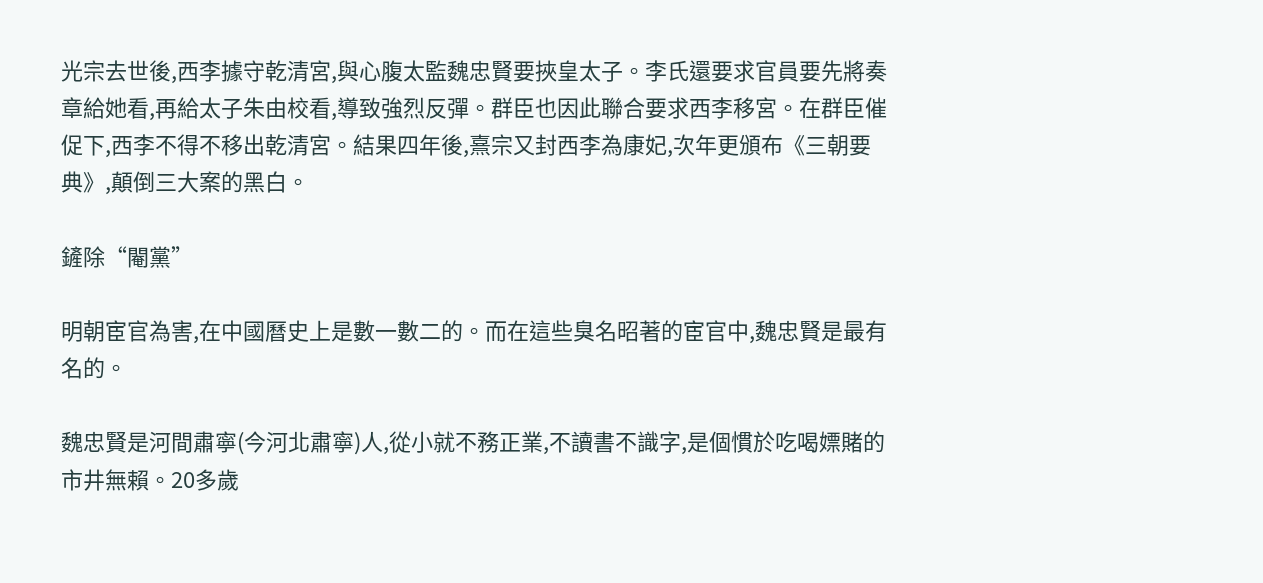光宗去世後,西李據守乾清宮,與心腹太監魏忠賢要挾皇太子。李氏還要求官員要先將奏章給她看,再給太子朱由校看,導致強烈反彈。群臣也因此聯合要求西李移宮。在群臣催促下,西李不得不移出乾清宮。結果四年後,熹宗又封西李為康妃,次年更頒布《三朝要典》,顛倒三大案的黑白。

鏟除“閹黨”

明朝宦官為害,在中國曆史上是數一數二的。而在這些臭名昭著的宦官中,魏忠賢是最有名的。

魏忠賢是河間肅寧(今河北肅寧)人,從小就不務正業,不讀書不識字,是個慣於吃喝嫖賭的市井無賴。20多歲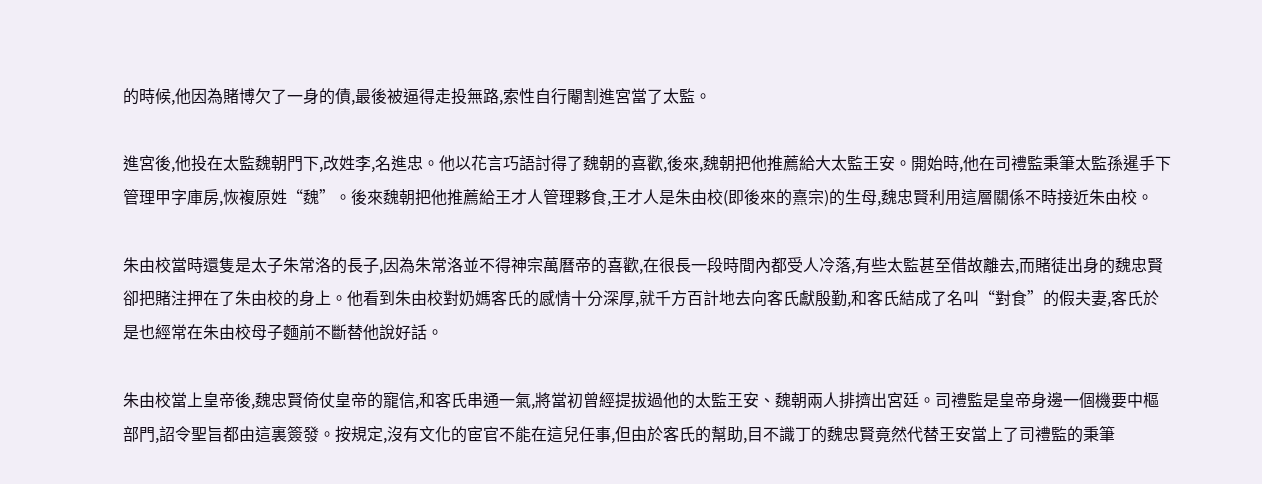的時候,他因為賭博欠了一身的債,最後被逼得走投無路,索性自行閹割進宮當了太監。

進宮後,他投在太監魏朝門下,改姓李,名進忠。他以花言巧語討得了魏朝的喜歡,後來,魏朝把他推薦給大太監王安。開始時,他在司禮監秉筆太監孫暹手下管理甲字庫房,恢複原姓“魏”。後來魏朝把他推薦給王才人管理夥食,王才人是朱由校(即後來的熹宗)的生母,魏忠賢利用這層關係不時接近朱由校。

朱由校當時還隻是太子朱常洛的長子,因為朱常洛並不得神宗萬曆帝的喜歡,在很長一段時間內都受人冷落,有些太監甚至借故離去,而賭徒出身的魏忠賢卻把賭注押在了朱由校的身上。他看到朱由校對奶媽客氏的感情十分深厚,就千方百計地去向客氏獻殷勤,和客氏結成了名叫“對食”的假夫妻,客氏於是也經常在朱由校母子麵前不斷替他說好話。

朱由校當上皇帝後,魏忠賢倚仗皇帝的寵信,和客氏串通一氣,將當初曾經提拔過他的太監王安、魏朝兩人排擠出宮廷。司禮監是皇帝身邊一個機要中樞部門,詔令聖旨都由這裏簽發。按規定,沒有文化的宦官不能在這兒任事,但由於客氏的幫助,目不識丁的魏忠賢竟然代替王安當上了司禮監的秉筆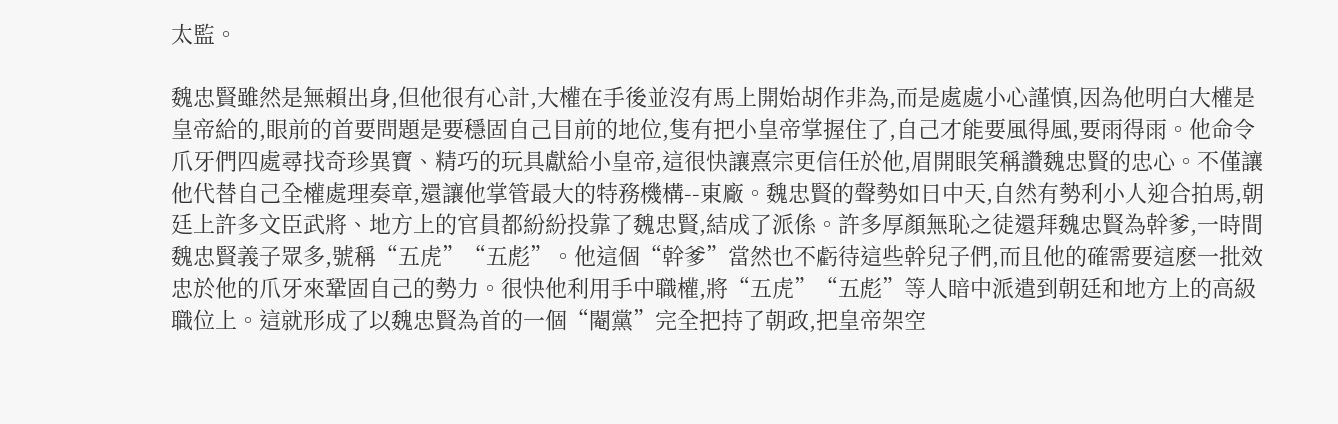太監。

魏忠賢雖然是無賴出身,但他很有心計,大權在手後並沒有馬上開始胡作非為,而是處處小心謹慎,因為他明白大權是皇帝給的,眼前的首要問題是要穩固自己目前的地位,隻有把小皇帝掌握住了,自己才能要風得風,要雨得雨。他命令爪牙們四處尋找奇珍異寶、精巧的玩具獻給小皇帝,這很快讓熹宗更信任於他,眉開眼笑稱讚魏忠賢的忠心。不僅讓他代替自己全權處理奏章,還讓他掌管最大的特務機構--東廠。魏忠賢的聲勢如日中天,自然有勢利小人迎合拍馬,朝廷上許多文臣武將、地方上的官員都紛紛投靠了魏忠賢,結成了派係。許多厚顏無恥之徒還拜魏忠賢為幹爹,一時間魏忠賢義子眾多,號稱“五虎”“五彪”。他這個“幹爹”當然也不虧待這些幹兒子們,而且他的確需要這麽一批效忠於他的爪牙來鞏固自己的勢力。很快他利用手中職權,將“五虎”“五彪”等人暗中派遣到朝廷和地方上的高級職位上。這就形成了以魏忠賢為首的一個“閹黨”完全把持了朝政,把皇帝架空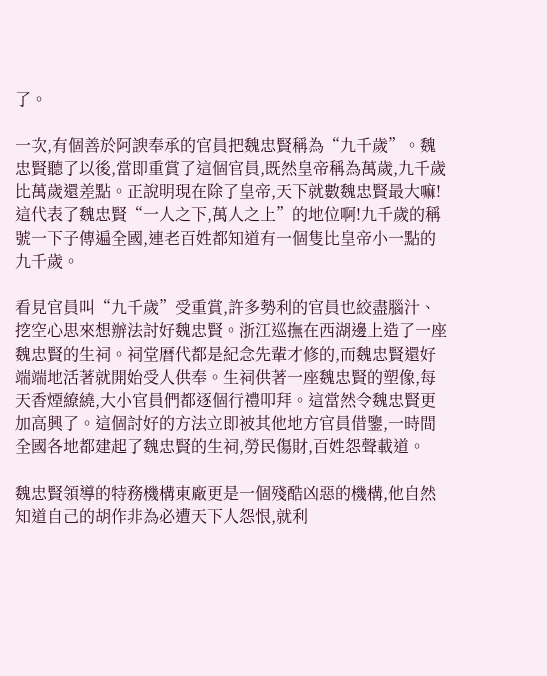了。

一次,有個善於阿諛奉承的官員把魏忠賢稱為“九千歲”。魏忠賢聽了以後,當即重賞了這個官員,既然皇帝稱為萬歲,九千歲比萬歲還差點。正說明現在除了皇帝,天下就數魏忠賢最大嘛!這代表了魏忠賢“一人之下,萬人之上”的地位啊!九千歲的稱號一下子傳遍全國,連老百姓都知道有一個隻比皇帝小一點的九千歲。

看見官員叫“九千歲”受重賞,許多勢利的官員也絞盡腦汁、挖空心思來想辦法討好魏忠賢。浙江巡撫在西湖邊上造了一座魏忠賢的生祠。祠堂曆代都是紀念先輩才修的,而魏忠賢還好端端地活著就開始受人供奉。生祠供著一座魏忠賢的塑像,每天香煙繚繞,大小官員們都逐個行禮叩拜。這當然令魏忠賢更加高興了。這個討好的方法立即被其他地方官員借鑒,一時間全國各地都建起了魏忠賢的生祠,勞民傷財,百姓怨聲載道。

魏忠賢領導的特務機構東廠更是一個殘酷凶惡的機構,他自然知道自己的胡作非為必遭天下人怨恨,就利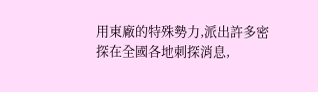用東廠的特殊勢力,派出許多密探在全國各地刺探消息,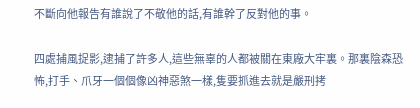不斷向他報告有誰說了不敬他的話,有誰幹了反對他的事。

四處捕風捉影,逮捕了許多人,這些無辜的人都被關在東廠大牢裏。那裏陰森恐怖,打手、爪牙一個個像凶神惡煞一樣,隻要抓進去就是嚴刑拷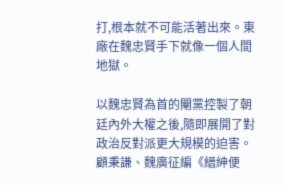打,根本就不可能活著出來。東廠在魏忠賢手下就像一個人間地獄。

以魏忠賢為首的閹黨控製了朝廷內外大權之後,隨即展開了對政治反對派更大規模的迫害。顧秉謙、魏廣征編《縉紳便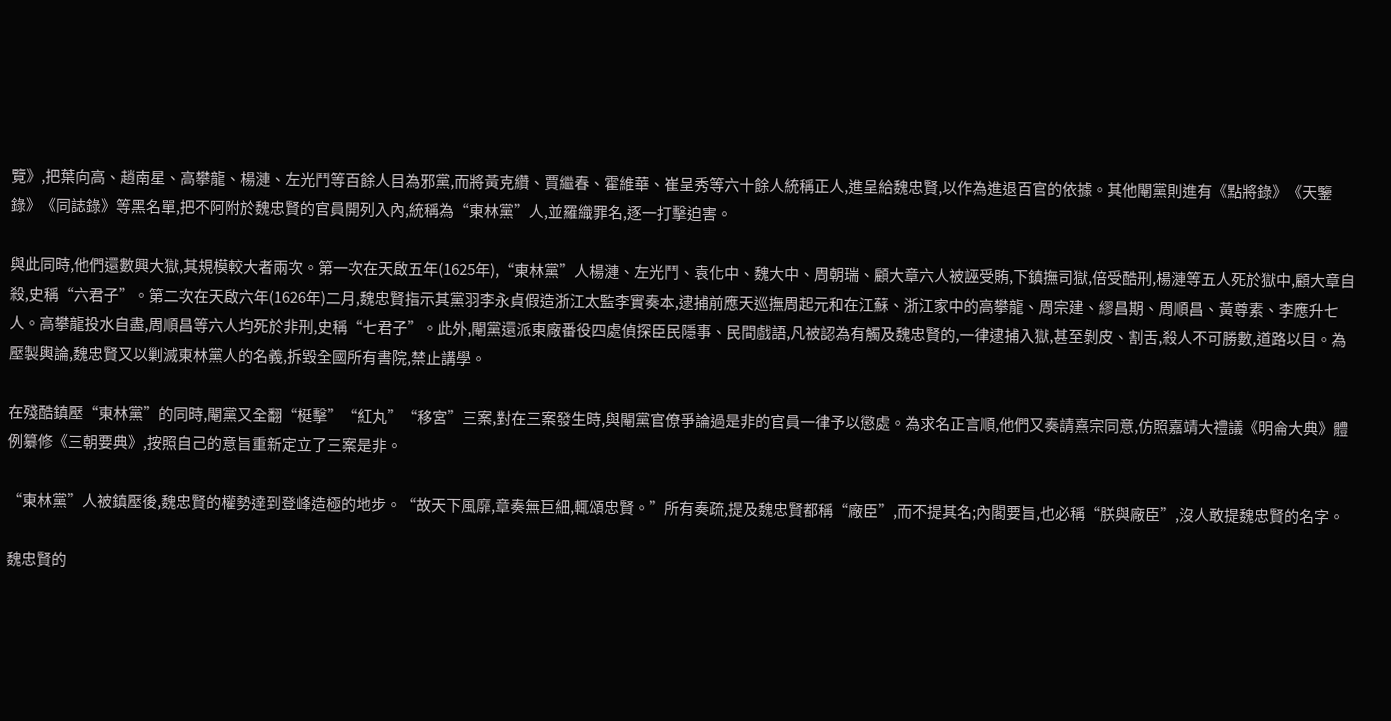覽》,把葉向高、趙南星、高攀龍、楊漣、左光鬥等百餘人目為邪黨,而將黃克纘、賈繼春、霍維華、崔呈秀等六十餘人統稱正人,進呈給魏忠賢,以作為進退百官的依據。其他閹黨則進有《點將錄》《天鑒錄》《同誌錄》等黑名單,把不阿附於魏忠賢的官員開列入內,統稱為“東林黨”人,並羅織罪名,逐一打擊迫害。

與此同時,他們還數興大獄,其規模較大者兩次。第一次在天啟五年(1625年),“東林黨”人楊漣、左光鬥、袁化中、魏大中、周朝瑞、顧大章六人被誣受賄,下鎮撫司獄,倍受酷刑,楊漣等五人死於獄中,顧大章自殺,史稱“六君子”。第二次在天啟六年(1626年)二月,魏忠賢指示其黨羽李永貞假造浙江太監李實奏本,逮捕前應天巡撫周起元和在江蘇、浙江家中的高攀龍、周宗建、繆昌期、周順昌、黃尊素、李應升七人。高攀龍投水自盡,周順昌等六人均死於非刑,史稱“七君子”。此外,閹黨還派東廠番役四處偵探臣民隱事、民間戲語,凡被認為有觸及魏忠賢的,一律逮捕入獄,甚至剝皮、割舌,殺人不可勝數,道路以目。為壓製輿論,魏忠賢又以剿滅東林黨人的名義,拆毀全國所有書院,禁止講學。

在殘酷鎮壓“東林黨”的同時,閹黨又全翻“梃擊”“紅丸”“移宮”三案,對在三案發生時,與閹黨官僚爭論過是非的官員一律予以懲處。為求名正言順,他們又奏請熹宗同意,仿照嘉靖大禮議《明侖大典》體例纂修《三朝要典》,按照自己的意旨重新定立了三案是非。

“東林黨”人被鎮壓後,魏忠賢的權勢達到登峰造極的地步。“故天下風靡,章奏無巨細,輒頌忠賢。”所有奏疏,提及魏忠賢都稱“廠臣”,而不提其名;內閣要旨,也必稱“朕與廠臣”,沒人敢提魏忠賢的名字。

魏忠賢的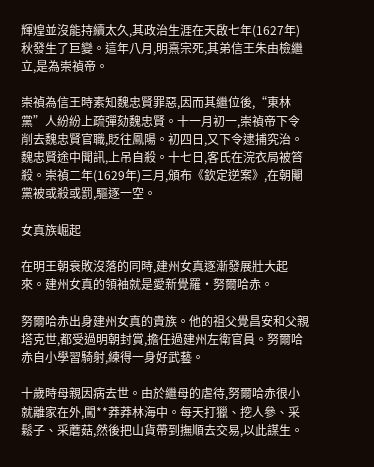輝煌並沒能持續太久,其政治生涯在天啟七年(1627年)秋發生了巨變。這年八月,明熹宗死,其弟信王朱由檢繼立,是為崇禎帝。

崇禎為信王時素知魏忠賢罪惡,因而其繼位後,“東林黨”人紛紛上疏彈劾魏忠賢。十一月初一,崇禎帝下令削去魏忠賢官職,貶往鳳陽。初四日,又下令逮捕究治。魏忠賢途中聞訊,上吊自殺。十七日,客氏在浣衣局被笞殺。崇禎二年(1629年)三月,頒布《欽定逆案》,在朝閹黨被或殺或罰,驅逐一空。

女真族崛起

在明王朝衰敗沒落的同時,建州女真逐漸發展壯大起來。建州女真的領袖就是愛新覺羅·努爾哈赤。

努爾哈赤出身建州女真的貴族。他的祖父覺昌安和父親塔克世,都受過明朝封賞,擔任過建州左衛官員。努爾哈赤自小學習騎射,練得一身好武藝。

十歲時母親因病去世。由於繼母的虐待,努爾哈赤很小就離家在外,闖**莽莽林海中。每天打獵、挖人參、采鬆子、采蘑菇,然後把山貨帶到撫順去交易,以此謀生。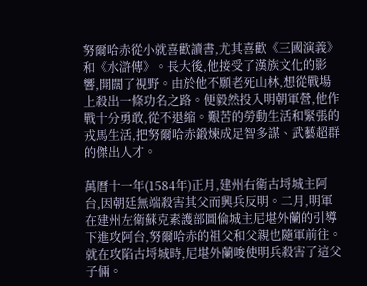努爾哈赤從小就喜歡讀書,尤其喜歡《三國演義》和《水滸傳》。長大後,他接受了漢族文化的影響,開闊了視野。由於他不願老死山林,想從戰場上殺出一條功名之路。便毅然投入明朝軍營,他作戰十分勇敢,從不退縮。艱苦的勞動生活和緊張的戎馬生活,把努爾哈赤鍛煉成足智多謀、武藝超群的傑出人才。

萬曆十一年(1584年)正月,建州右衛古埒城主阿台,因朝廷無端殺害其父而興兵反明。二月,明軍在建州左衛蘇克素護部圖倫城主尼堪外蘭的引導下進攻阿台,努爾哈赤的祖父和父親也隨軍前往。就在攻陷古埒城時,尼堪外蘭唆使明兵殺害了這父子倆。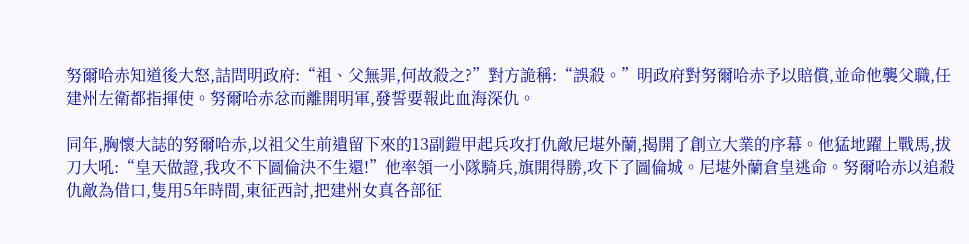努爾哈赤知道後大怒,詰問明政府:“祖、父無罪,何故殺之?”對方詭稱:“誤殺。”明政府對努爾哈赤予以賠償,並命他襲父職,任建州左衛都指揮使。努爾哈赤忿而離開明軍,發誓要報此血海深仇。

同年,胸懷大誌的努爾哈赤,以祖父生前遺留下來的13副鎧甲起兵攻打仇敵尼堪外蘭,揭開了創立大業的序幕。他猛地躍上戰馬,拔刀大吼:“皇天做證,我攻不下圖倫決不生還!”他率領一小隊騎兵,旗開得勝,攻下了圖倫城。尼堪外蘭倉皇逃命。努爾哈赤以追殺仇敵為借口,隻用5年時間,東征西討,把建州女真各部征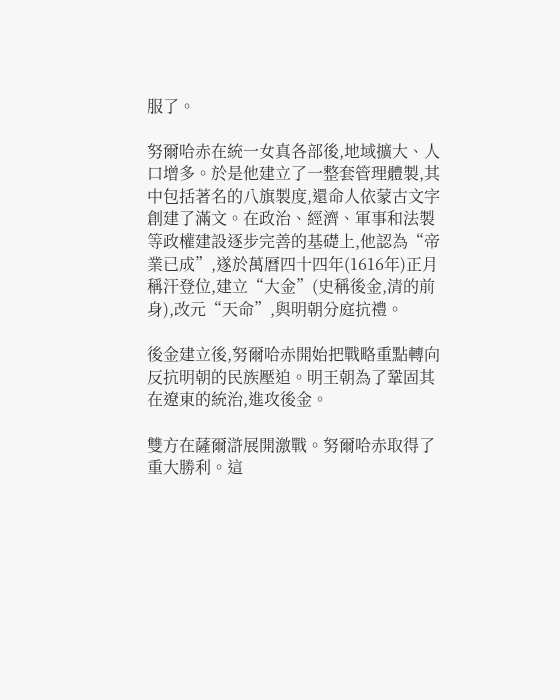服了。

努爾哈赤在統一女真各部後,地域擴大、人口增多。於是他建立了一整套管理體製,其中包括著名的八旗製度,還命人依蒙古文字創建了滿文。在政治、經濟、軍事和法製等政權建設逐步完善的基礎上,他認為“帝業已成”,遂於萬曆四十四年(1616年)正月稱汗登位,建立“大金”(史稱後金,清的前身),改元“天命”,與明朝分庭抗禮。

後金建立後,努爾哈赤開始把戰略重點轉向反抗明朝的民族壓迫。明王朝為了鞏固其在遼東的統治,進攻後金。

雙方在薩爾滸展開激戰。努爾哈赤取得了重大勝利。這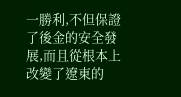一勝利,不但保證了後金的安全發展,而且從根本上改變了遼東的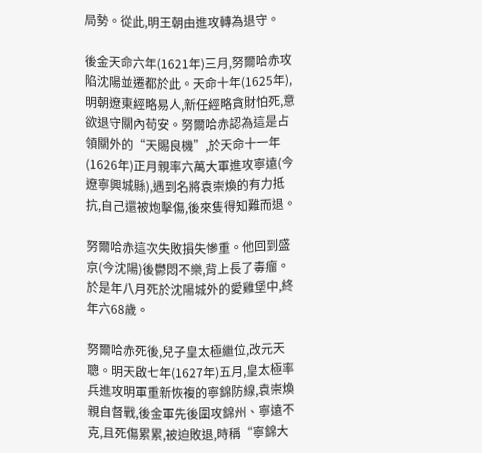局勢。從此,明王朝由進攻轉為退守。

後金天命六年(1621年)三月,努爾哈赤攻陷沈陽並遷都於此。天命十年(1625年),明朝遼東經略易人,新任經略貪財怕死,意欲退守關內苟安。努爾哈赤認為這是占領關外的“天賜良機”,於天命十一年(1626年)正月親率六萬大軍進攻寧遠(今遼寧興城縣),遇到名將袁崇煥的有力抵抗,自己還被炮擊傷,後來隻得知難而退。

努爾哈赤這次失敗損失慘重。他回到盛京(今沈陽)後鬱悶不樂,背上長了毒瘤。於是年八月死於沈陽城外的愛雞堡中,終年六68歲。

努爾哈赤死後,兒子皇太極繼位,改元天聰。明天啟七年(1627年)五月,皇太極率兵進攻明軍重新恢複的寧錦防線,袁崇煥親自督戰,後金軍先後圍攻錦州、寧遠不克,且死傷累累,被迫敗退,時稱“寧錦大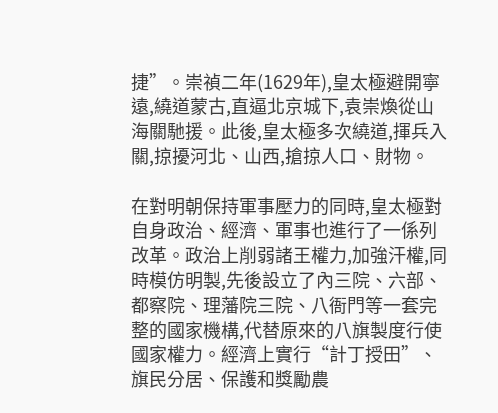捷”。崇禎二年(1629年),皇太極避開寧遠,繞道蒙古,直逼北京城下,袁崇煥從山海關馳援。此後,皇太極多次繞道,揮兵入關,掠擾河北、山西,搶掠人口、財物。

在對明朝保持軍事壓力的同時,皇太極對自身政治、經濟、軍事也進行了一係列改革。政治上削弱諸王權力,加強汗權,同時模仿明製,先後設立了內三院、六部、都察院、理藩院三院、八衙門等一套完整的國家機構,代替原來的八旗製度行使國家權力。經濟上實行“計丁授田”、旗民分居、保護和獎勵農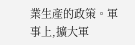業生產的政策。軍事上,擴大軍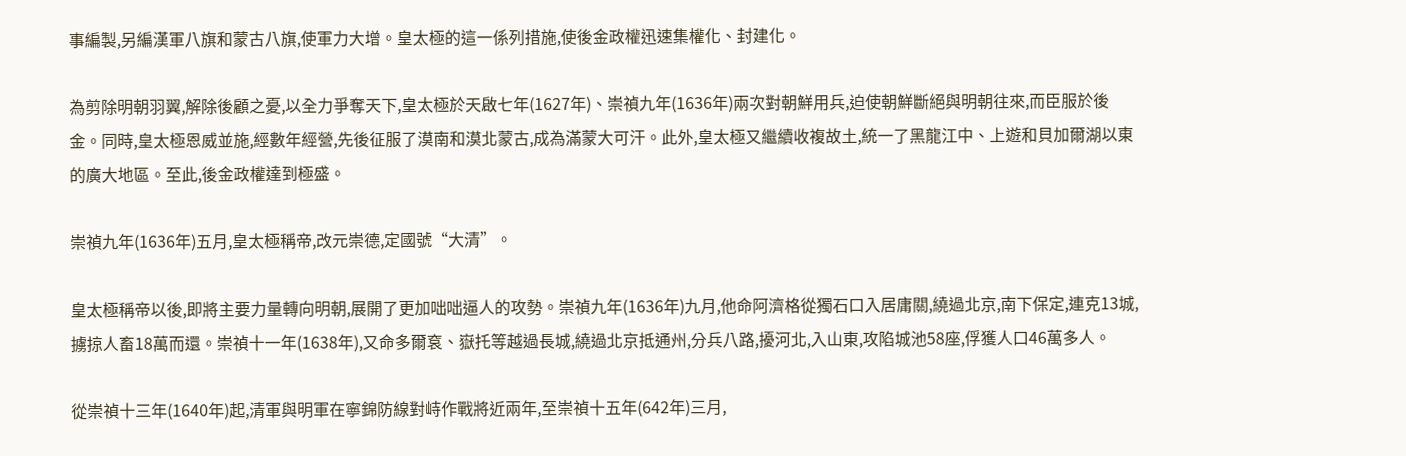事編製,另編漢軍八旗和蒙古八旗,使軍力大增。皇太極的這一係列措施,使後金政權迅速集權化、封建化。

為剪除明朝羽翼,解除後顧之憂,以全力爭奪天下,皇太極於天啟七年(1627年)、崇禎九年(1636年)兩次對朝鮮用兵,迫使朝鮮斷絕與明朝往來,而臣服於後金。同時,皇太極恩威並施,經數年經營,先後征服了漠南和漠北蒙古,成為滿蒙大可汗。此外,皇太極又繼續收複故土,統一了黑龍江中、上遊和貝加爾湖以東的廣大地區。至此,後金政權達到極盛。

崇禎九年(1636年)五月,皇太極稱帝,改元崇德,定國號“大清”。

皇太極稱帝以後,即將主要力量轉向明朝,展開了更加咄咄逼人的攻勢。崇禎九年(1636年)九月,他命阿濟格從獨石口入居庸關,繞過北京,南下保定,連克13城,擄掠人畜18萬而還。崇禎十一年(1638年),又命多爾袞、嶽托等越過長城,繞過北京抵通州,分兵八路,擾河北,入山東,攻陷城池58座,俘獲人口46萬多人。

從崇禎十三年(1640年)起,清軍與明軍在寧錦防線對峙作戰將近兩年,至崇禎十五年(642年)三月,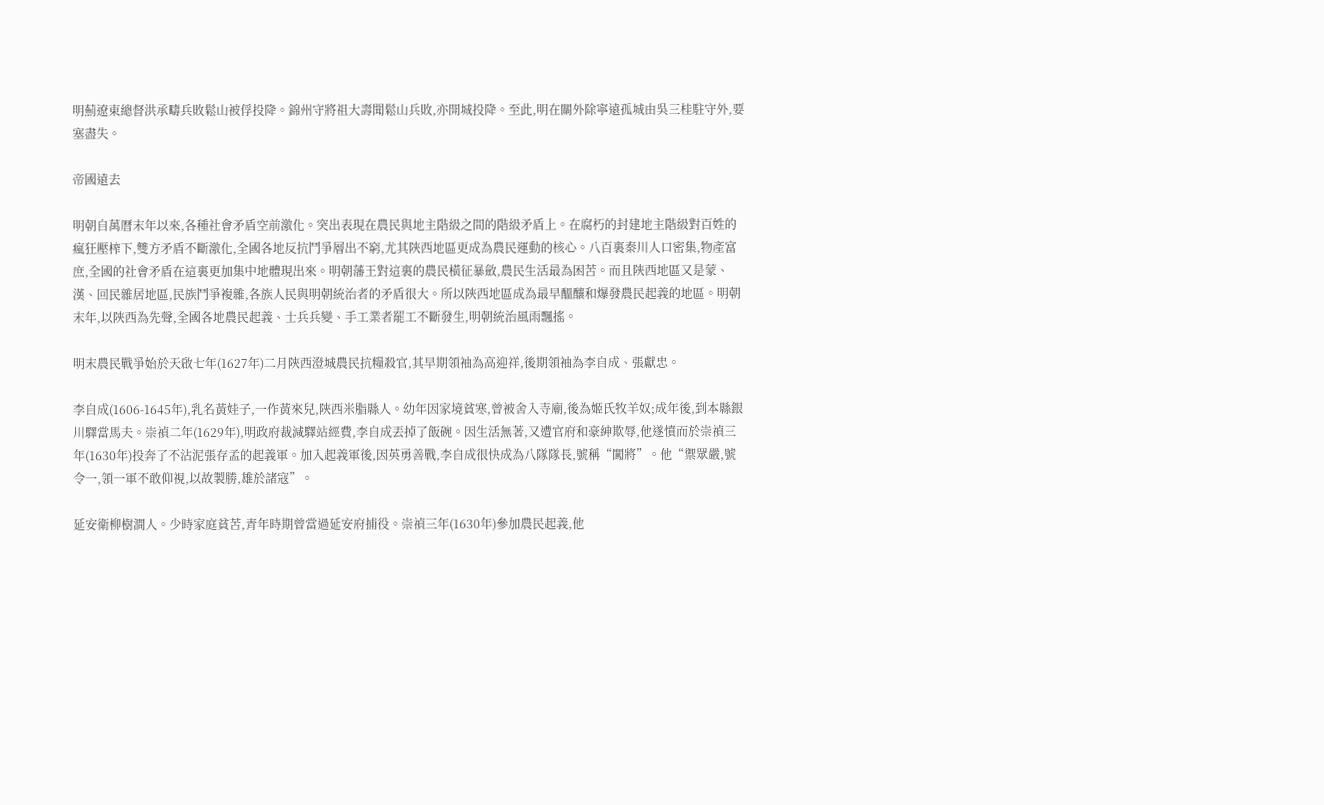明薊遼東總督洪承疇兵敗鬆山被俘投降。錦州守將祖大壽聞鬆山兵敗,亦開城投降。至此,明在關外除寧遠孤城由吳三桂駐守外,要塞盡失。

帝國遠去

明朝自萬曆末年以來,各種社會矛盾空前激化。突出表現在農民與地主階級之間的階級矛盾上。在腐朽的封建地主階級對百姓的瘋狂壓榨下,雙方矛盾不斷激化,全國各地反抗鬥爭層出不窮,尤其陝西地區更成為農民運動的核心。八百裏秦川人口密集,物產富庶,全國的社會矛盾在這裏更加集中地體現出來。明朝藩王對這裏的農民橫征暴斂,農民生活最為困苦。而且陝西地區又是蒙、漢、回民雜居地區,民族鬥爭複雜,各族人民與明朝統治者的矛盾很大。所以陝西地區成為最早醞釀和爆發農民起義的地區。明朝末年,以陝西為先聲,全國各地農民起義、士兵兵變、手工業者罷工不斷發生,明朝統治風雨飄搖。

明末農民戰爭始於天啟七年(1627年)二月陝西澄城農民抗糧殺官,其早期領袖為高迎祥,後期領袖為李自成、張獻忠。

李自成(1606-1645年),乳名黃娃子,一作黃來兒,陝西米脂縣人。幼年因家境貧寒,曾被舍入寺廟,後為姬氏牧羊奴;成年後,到本縣銀川驛當馬夫。崇禎二年(1629年),明政府裁減驛站經費,李自成丟掉了飯碗。因生活無著,又遭官府和豪紳欺辱,他遂憤而於崇禎三年(1630年)投奔了不沾泥張存孟的起義軍。加入起義軍後,因英勇善戰,李自成很快成為八隊隊長,號稱“闖將”。他“禦眾嚴,號令一,領一軍不敢仰視,以故製勝,雄於諸寇”。

延安衛柳樹澗人。少時家庭貧苦,青年時期曾當過延安府捕役。崇禎三年(1630年)參加農民起義,他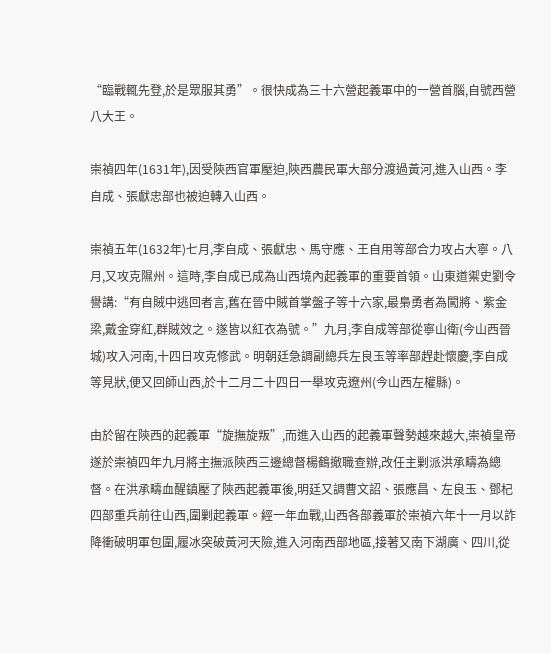“臨戰輒先登,於是眾服其勇”。很快成為三十六營起義軍中的一營首腦,自號西營八大王。

崇禎四年(1631年),因受陝西官軍壓迫,陝西農民軍大部分渡過黃河,進入山西。李自成、張獻忠部也被迫轉入山西。

崇禎五年(1632年)七月,李自成、張獻忠、馬守應、王自用等部合力攻占大寧。八月,又攻克隰州。這時,李自成已成為山西境內起義軍的重要首領。山東道禦史劉令譽講:“有自賊中逃回者言,舊在晉中賊首掌盤子等十六家,最梟勇者為闖將、紫金梁,戴金穿紅,群賊效之。遂皆以紅衣為號。”九月,李自成等部從寧山衛(今山西晉城)攻入河南,十四日攻克修武。明朝廷急調副總兵左良玉等率部趕赴懷慶,李自成等見狀,便又回師山西,於十二月二十四日一舉攻克遼州(今山西左權縣)。

由於留在陝西的起義軍“旋撫旋叛”,而進入山西的起義軍聲勢越來越大,崇禎皇帝遂於崇禎四年九月將主撫派陝西三邊總督楊鶴撤職查辦,改任主剿派洪承疇為總督。在洪承疇血醒鎮壓了陝西起義軍後,明廷又調曹文詔、張應昌、左良玉、鄧杞四部重兵前往山西,圍剿起義軍。經一年血戰,山西各部義軍於崇禎六年十一月以詐降衝破明軍包圍,履冰突破黃河天險,進入河南西部地區,接著又南下湖廣、四川,從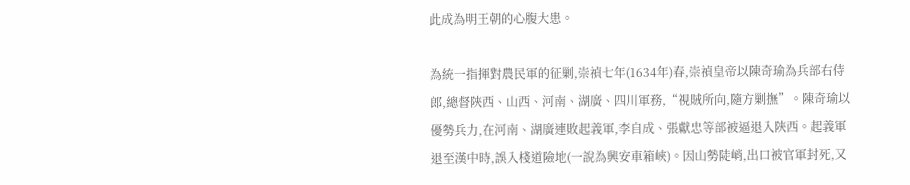此成為明王朝的心腹大患。

為統一指揮對農民軍的征剿,崇禎七年(1634年)春,崇禎皇帝以陳奇瑜為兵部右侍郎,總督陝西、山西、河南、湖廣、四川軍務,“視賊所向,隨方剿撫”。陳奇瑜以優勢兵力,在河南、湖廣連敗起義軍,李自成、張獻忠等部被逼退入陝西。起義軍退至漢中時,誤入棧道險地(一說為興安車箱峽)。因山勢陡峭,出口被官軍封死,又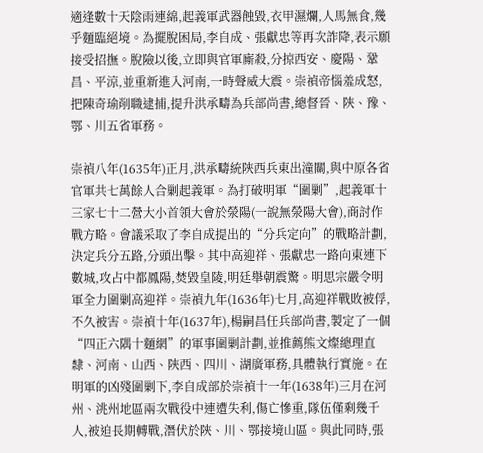適逢數十天陰雨連綿,起義軍武器蝕毀,衣甲濕爛,人馬無食,幾乎麵臨絕境。為擺脫困局,李自成、張獻忠等再次詐降,表示願接受招撫。脫險以後,立即與官軍廝殺,分掠西安、慶陽、鞏昌、平涼,並重新進入河南,一時聲威大震。崇禎帝惱羞成怒,把陳奇瑜削職逮捕,提升洪承疇為兵部尚書,總督晉、陝、豫、鄂、川五省軍務。

崇禎八年(1635年)正月,洪承疇統陝西兵東出潼關,與中原各省官軍共七萬餘人合剿起義軍。為打破明軍“圍剿”,起義軍十三家七十二營大小首領大會於滎陽(一說無滎陽大會),商討作戰方略。會議采取了李自成提出的“分兵定向”的戰略計劃,決定兵分五路,分頭出擊。其中高迎祥、張獻忠一路向東連下數城,攻占中都鳳陽,焚毀皇陵,明廷舉朝震驚。明思宗嚴令明軍全力圍剿高迎祥。崇禎九年(1636年)七月,高迎祥戰敗被俘,不久被害。崇禎十年(1637年),楊嗣昌任兵部尚書,製定了一個“四正六隅十麵網”的軍事圍剿計劃,並推薦熊文燦總理直隸、河南、山西、陝西、四川、湖廣軍務,具體執行實施。在明軍的凶殘圍剿下,李自成部於崇禎十一年(1638年)三月在河州、洮州地區兩次戰役中連遭失利,傷亡慘重,隊伍僅剩幾千人,被迫長期轉戰,潛伏於陝、川、鄂接境山區。與此同時,張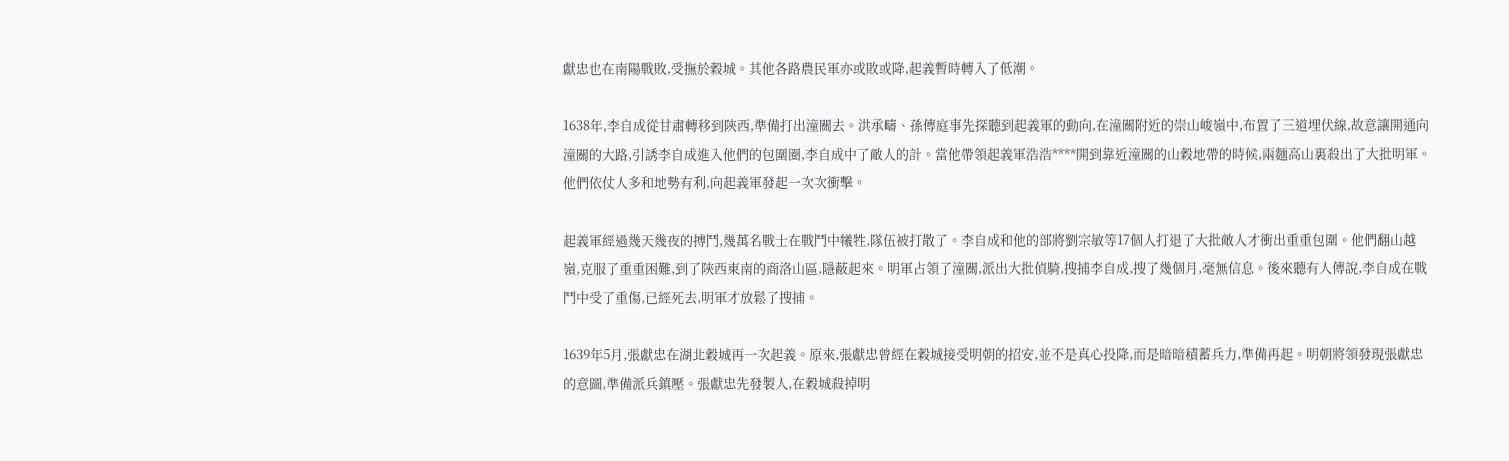獻忠也在南陽戰敗,受撫於穀城。其他各路農民軍亦或敗或降,起義暫時轉入了低潮。

1638年,李自成從甘肅轉移到陝西,準備打出潼關去。洪承疇、孫傳庭事先探聽到起義軍的動向,在潼關附近的崇山峻嶺中,布置了三道埋伏線,故意讓開通向潼關的大路,引誘李自成進入他們的包圍圈,李自成中了敵人的計。當他帶領起義軍浩浩****開到靠近潼關的山穀地帶的時候,兩麵高山裏殺出了大批明軍。他們依仗人多和地勢有利,向起義軍發起一次次衝擊。

起義軍經過幾天幾夜的搏鬥,幾萬名戰士在戰鬥中犧牲,隊伍被打散了。李自成和他的部將劉宗敏等17個人打退了大批敵人才衝出重重包圍。他們翻山越嶺,克服了重重困難,到了陝西東南的商洛山區,隱蔽起來。明軍占領了潼關,派出大批偵騎,搜捕李自成,搜了幾個月,毫無信息。後來聽有人傳說,李自成在戰鬥中受了重傷,已經死去,明軍才放鬆了搜捕。

1639年5月,張獻忠在湖北穀城再一次起義。原來,張獻忠曾經在穀城接受明朝的招安,並不是真心投降,而是暗暗積蓄兵力,準備再起。明朝將領發現張獻忠的意圖,準備派兵鎮壓。張獻忠先發製人,在穀城殺掉明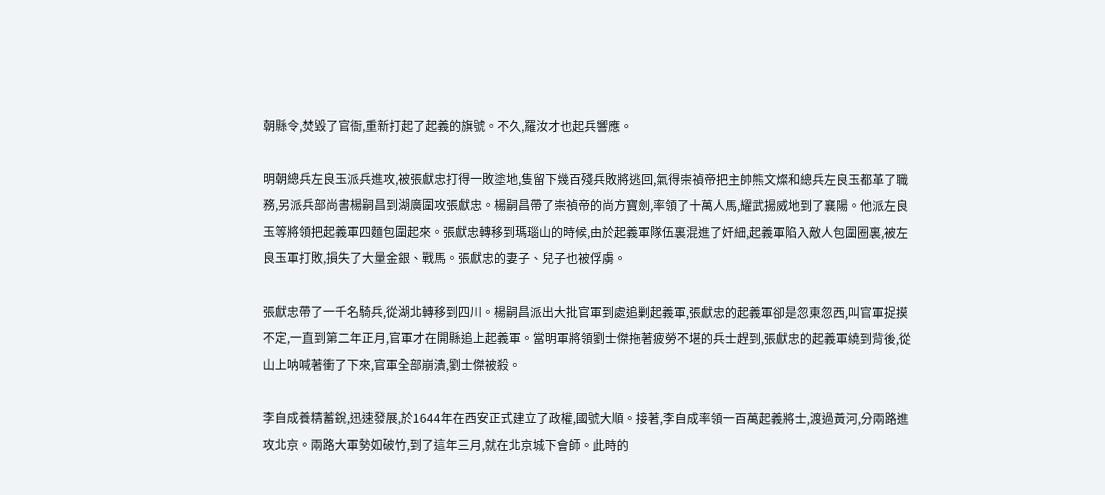朝縣令,焚毀了官衙,重新打起了起義的旗號。不久,羅汝才也起兵響應。

明朝總兵左良玉派兵進攻,被張獻忠打得一敗塗地,隻留下幾百殘兵敗將逃回,氣得崇禎帝把主帥熊文燦和總兵左良玉都革了職務,另派兵部尚書楊嗣昌到湖廣圍攻張獻忠。楊嗣昌帶了崇禎帝的尚方寶劍,率領了十萬人馬,耀武揚威地到了襄陽。他派左良玉等將領把起義軍四麵包圍起來。張獻忠轉移到瑪瑙山的時候,由於起義軍隊伍裏混進了奸細,起義軍陷入敵人包圍圈裏,被左良玉軍打敗,損失了大量金銀、戰馬。張獻忠的妻子、兒子也被俘虜。

張獻忠帶了一千名騎兵,從湖北轉移到四川。楊嗣昌派出大批官軍到處追剿起義軍,張獻忠的起義軍卻是忽東忽西,叫官軍捉摸不定,一直到第二年正月,官軍才在開縣追上起義軍。當明軍將領劉士傑拖著疲勞不堪的兵士趕到,張獻忠的起義軍繞到背後,從山上呐喊著衝了下來,官軍全部崩潰,劉士傑被殺。

李自成養精蓄銳,迅速發展,於1644年在西安正式建立了政權,國號大順。接著,李自成率領一百萬起義將士,渡過黃河,分兩路進攻北京。兩路大軍勢如破竹,到了這年三月,就在北京城下會師。此時的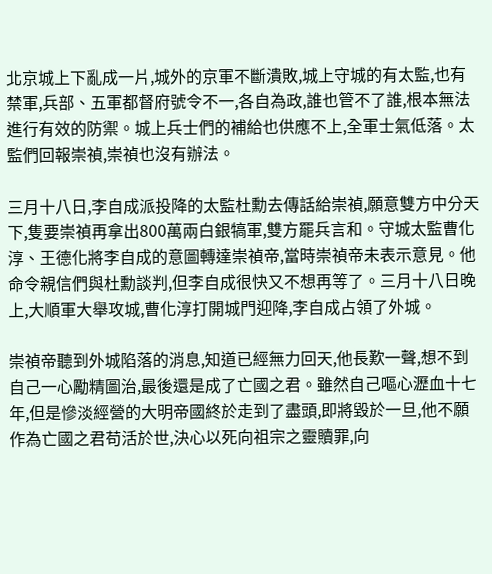北京城上下亂成一片,城外的京軍不斷潰敗,城上守城的有太監,也有禁軍,兵部、五軍都督府號令不一,各自為政,誰也管不了誰,根本無法進行有效的防禦。城上兵士們的補給也供應不上,全軍士氣低落。太監們回報崇禎,崇禎也沒有辦法。

三月十八日,李自成派投降的太監杜勳去傳話給崇禎,願意雙方中分天下,隻要崇禎再拿出800萬兩白銀犒軍,雙方罷兵言和。守城太監曹化淳、王德化將李自成的意圖轉達崇禎帝,當時崇禎帝未表示意見。他命令親信們與杜勳談判,但李自成很快又不想再等了。三月十八日晚上,大順軍大舉攻城,曹化淳打開城門迎降,李自成占領了外城。

崇禎帝聽到外城陷落的消息,知道已經無力回天,他長歎一聲,想不到自己一心勵精圖治,最後還是成了亡國之君。雖然自己嘔心瀝血十七年,但是慘淡經營的大明帝國終於走到了盡頭,即將毀於一旦,他不願作為亡國之君苟活於世,決心以死向祖宗之靈贖罪,向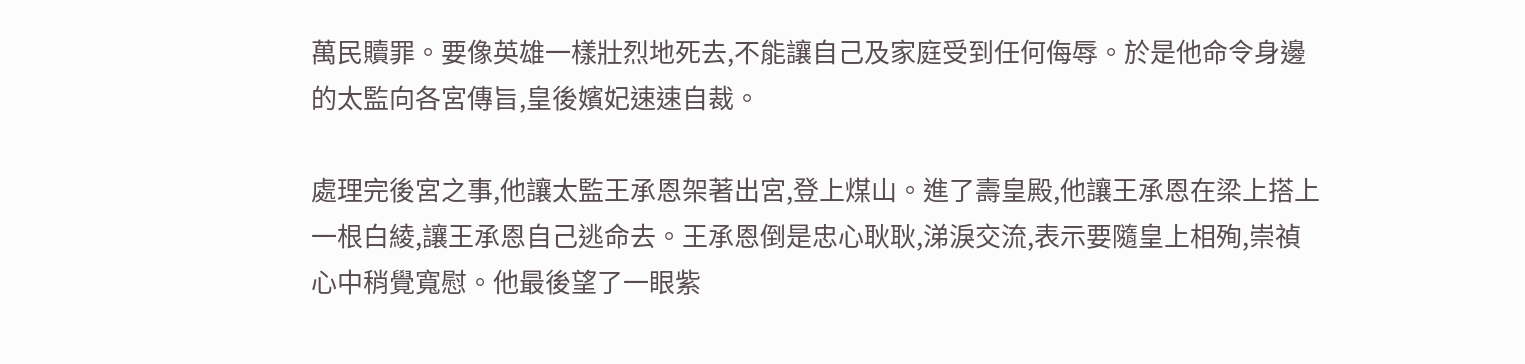萬民贖罪。要像英雄一樣壯烈地死去,不能讓自己及家庭受到任何侮辱。於是他命令身邊的太監向各宮傳旨,皇後嬪妃速速自裁。

處理完後宮之事,他讓太監王承恩架著出宮,登上煤山。進了壽皇殿,他讓王承恩在梁上搭上一根白綾,讓王承恩自己逃命去。王承恩倒是忠心耿耿,涕淚交流,表示要隨皇上相殉,崇禎心中稍覺寬慰。他最後望了一眼紫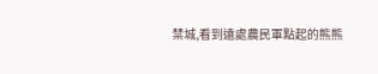禁城,看到遠處農民軍點起的熊熊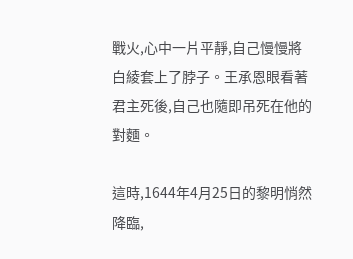戰火,心中一片平靜,自己慢慢將白綾套上了脖子。王承恩眼看著君主死後,自己也隨即吊死在他的對麵。

這時,1644年4月25日的黎明悄然降臨,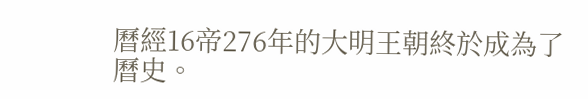曆經16帝276年的大明王朝終於成為了曆史。